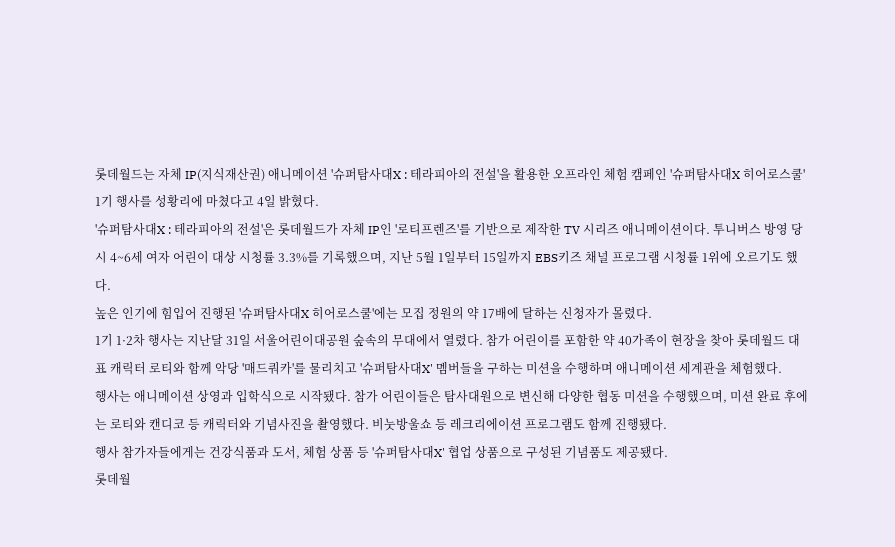롯데월드는 자체 IP(지식재산권) 애니메이션 '슈퍼탐사대X : 테라피아의 전설'을 활용한 오프라인 체험 캠페인 '슈퍼탐사대X 히어로스쿨' 1기 행사를 성황리에 마쳤다고 4일 밝혔다.
'슈퍼탐사대X : 테라피아의 전설'은 롯데월드가 자체 IP인 '로티프렌즈'를 기반으로 제작한 TV 시리즈 애니메이션이다. 투니버스 방영 당시 4~6세 여자 어린이 대상 시청률 3.3%를 기록했으며, 지난 5월 1일부터 15일까지 EBS키즈 채널 프로그램 시청률 1위에 오르기도 했다.
높은 인기에 힘입어 진행된 '슈퍼탐사대X 히어로스쿨'에는 모집 정원의 약 17배에 달하는 신청자가 몰렸다.
1기 1·2차 행사는 지난달 31일 서울어린이대공원 숲속의 무대에서 열렸다. 참가 어린이를 포함한 약 40가족이 현장을 찾아 롯데월드 대표 캐릭터 로티와 함께 악당 '매드쿼카'를 물리치고 '슈퍼탐사대X' 멤버들을 구하는 미션을 수행하며 애니메이션 세계관을 체험했다.
행사는 애니메이션 상영과 입학식으로 시작됐다. 참가 어린이들은 탐사대원으로 변신해 다양한 협동 미션을 수행했으며, 미션 완료 후에는 로티와 캔디코 등 캐릭터와 기념사진을 촬영했다. 비눗방울쇼 등 레크리에이션 프로그램도 함께 진행됐다.
행사 참가자들에게는 건강식품과 도서, 체험 상품 등 '슈퍼탐사대X' 협업 상품으로 구성된 기념품도 제공됐다.
롯데월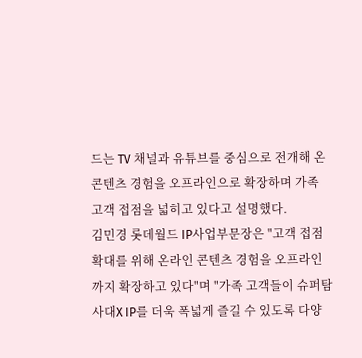드는 TV 채널과 유튜브를 중심으로 전개해 온 콘텐츠 경험을 오프라인으로 확장하며 가족 고객 접점을 넓히고 있다고 설명했다.
김민경 롯데월드 IP사업부문장은 "고객 접점 확대를 위해 온라인 콘텐츠 경험을 오프라인까지 확장하고 있다"며 "가족 고객들이 슈퍼탐사대X IP를 더욱 폭넓게 즐길 수 있도록 다양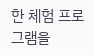한 체험 프로그램을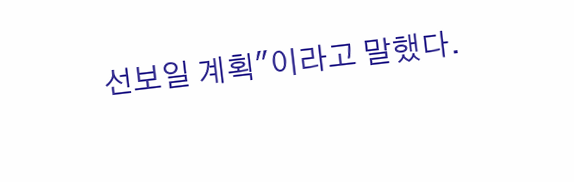선보일 계획"이라고 말했다.